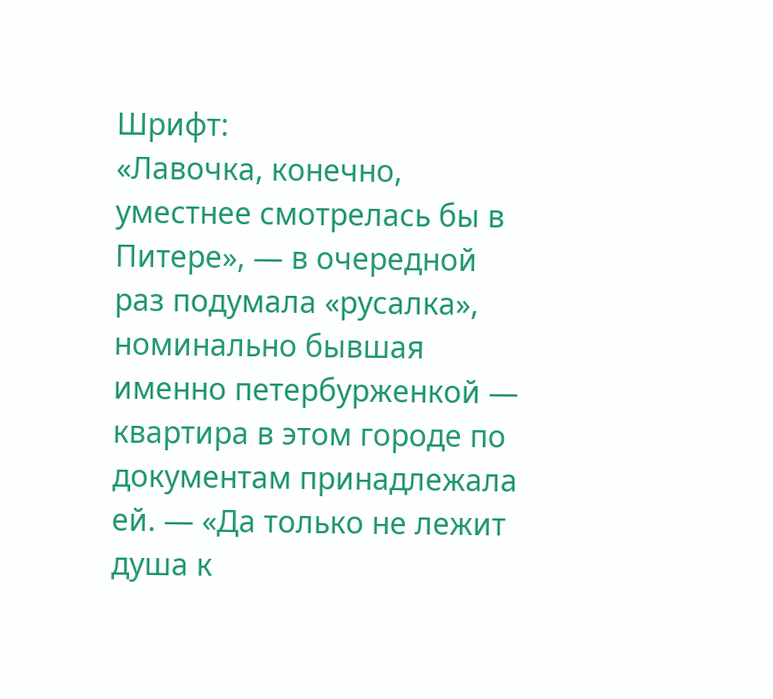Шрифт:
«Лавочка, конечно, уместнее смотрелась бы в Питере», — в очередной раз подумала «русалка», номинально бывшая именно петербурженкой — квартира в этом городе по документам принадлежала ей. — «Да только не лежит душа к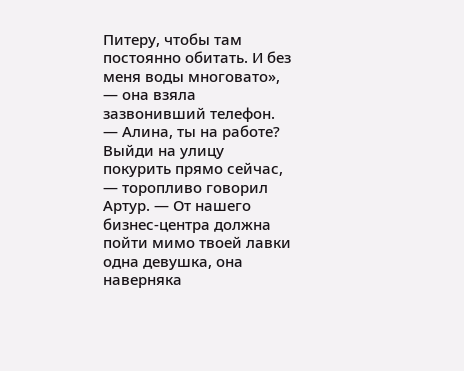Питеру, чтобы там постоянно обитать. И без меня воды многовато», — она взяла зазвонивший телефон.
— Алина, ты на работе? Выйди на улицу покурить прямо сейчас, — торопливо говорил Артур. — От нашего бизнес-центра должна пойти мимо твоей лавки одна девушка, она наверняка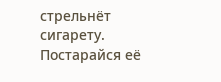стрельнёт сигарету. Постарайся её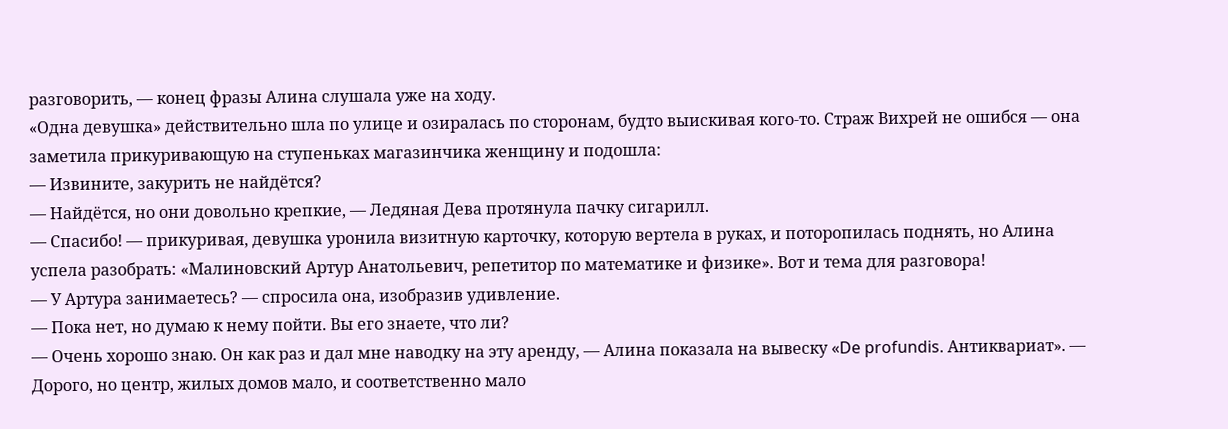разговорить, — конец фразы Алина слушала уже на ходу.
«Одна девушка» действительно шла по улице и озиралась по сторонам, будто выискивая кого-то. Страж Вихрей не ошибся — она заметила прикуривающую на ступеньках магазинчика женщину и подошла:
— Извините, закурить не найдётся?
— Найдётся, но они довольно крепкие, — Ледяная Дева протянула пачку сигарилл.
— Спасибо! — прикуривая, девушка уронила визитную карточку, которую вертела в руках, и поторопилась поднять, но Алина успела разобрать: «Малиновский Артур Анатольевич, репетитор по математике и физике». Вот и тема для разговора!
— У Артура занимаетесь? — спросила она, изобразив удивление.
— Пока нет, но думаю к нему пойти. Вы его знаете, что ли?
— Очень хорошо знаю. Он как раз и дал мне наводку на эту аренду, — Алина показала на вывеску «De profundis. Антиквариат». — Дорого, но центр, жилых домов мало, и соответственно мало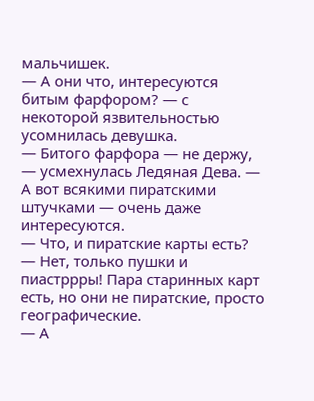мальчишек.
— А они что, интересуются битым фарфором? — с некоторой язвительностью усомнилась девушка.
— Битого фарфора — не держу, — усмехнулась Ледяная Дева. — А вот всякими пиратскими штучками — очень даже интересуются.
— Что, и пиратские карты есть?
— Нет, только пушки и пиастррры! Пара старинных карт есть, но они не пиратские, просто географические.
— А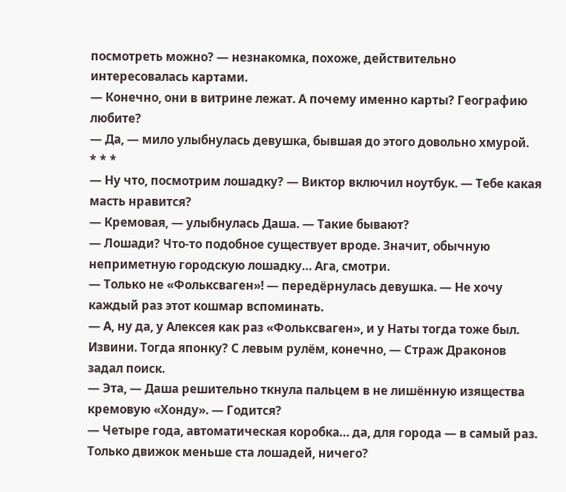посмотреть можно? — незнакомка, похоже, действительно интересовалась картами.
— Конечно, они в витрине лежат. А почему именно карты? Географию любите?
— Да, — мило улыбнулась девушка, бывшая до этого довольно хмурой.
* * *
— Ну что, посмотрим лошадку? — Виктор включил ноутбук. — Тебе какая масть нравится?
— Кремовая, — улыбнулась Даша. — Такие бывают?
— Лошади? Что-то подобное существует вроде. Значит, обычную неприметную городскую лошадку… Ага, смотри.
— Только не «Фольксваген»! — передёрнулась девушка. — Не хочу каждый раз этот кошмар вспоминать.
— А, ну да, у Алексея как раз «Фольксваген», и у Наты тогда тоже был. Извини. Тогда японку? С левым рулём, конечно, — Страж Драконов задал поиск.
— Эта, — Даша решительно ткнула пальцем в не лишённую изящества кремовую «Хонду». — Годится?
— Четыре года, автоматическая коробка… да, для города — в самый раз. Только движок меньше ста лошадей, ничего?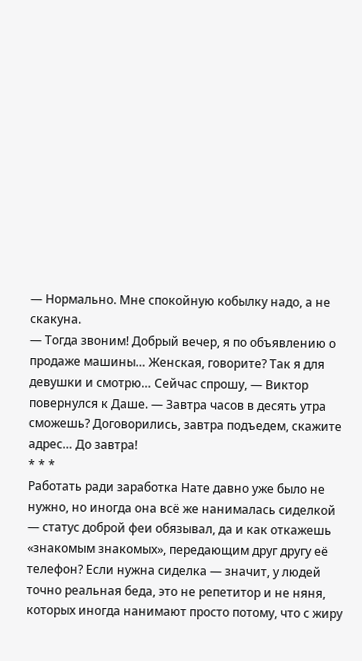— Нормально. Мне спокойную кобылку надо, а не скакуна.
— Тогда звоним! Добрый вечер, я по объявлению о продаже машины… Женская, говорите? Так я для девушки и смотрю… Сейчас спрошу, — Виктор повернулся к Даше. — Завтра часов в десять утра сможешь? Договорились, завтра подъедем, скажите адрес… До завтра!
* * *
Работать ради заработка Нате давно уже было не нужно, но иногда она всё же нанималась сиделкой — статус доброй феи обязывал, да и как откажешь «знакомым знакомых», передающим друг другу её телефон? Если нужна сиделка — значит, у людей точно реальная беда, это не репетитор и не няня, которых иногда нанимают просто потому, что с жиру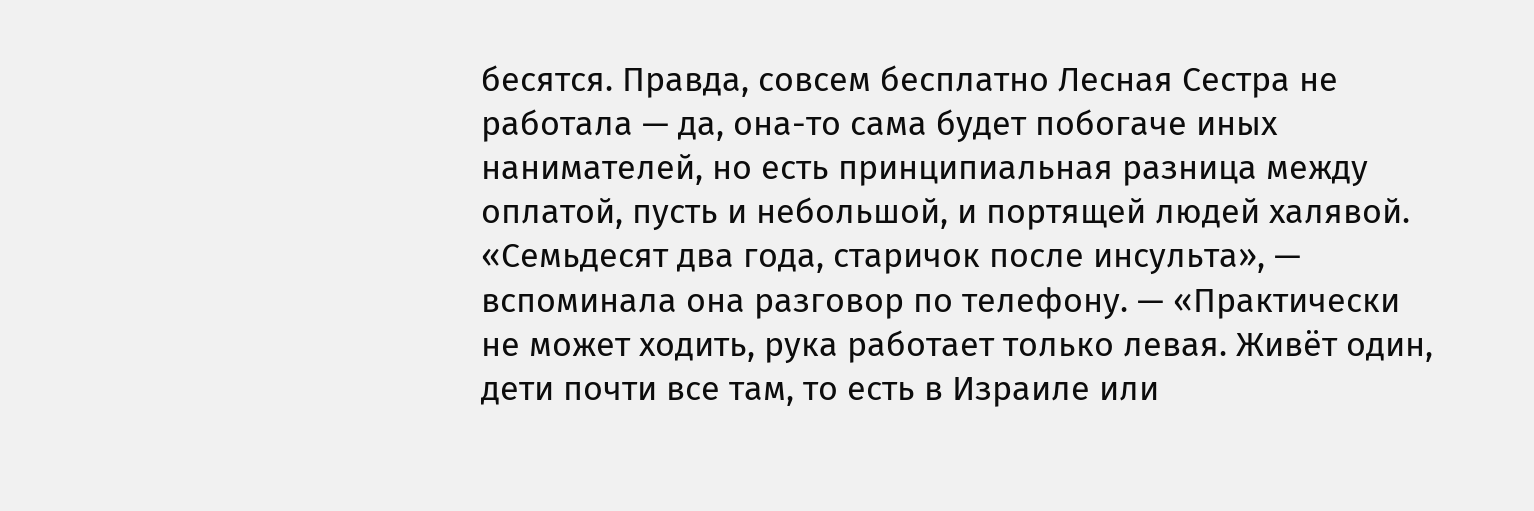бесятся. Правда, совсем бесплатно Лесная Сестра не работала — да, она-то сама будет побогаче иных нанимателей, но есть принципиальная разница между оплатой, пусть и небольшой, и портящей людей халявой.
«Семьдесят два года, старичок после инсульта», — вспоминала она разговор по телефону. — «Практически не может ходить, рука работает только левая. Живёт один, дети почти все там, то есть в Израиле или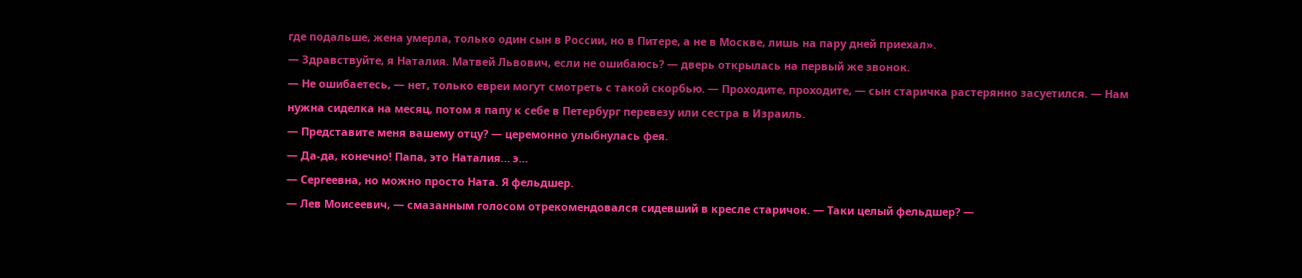где подальше, жена умерла, только один сын в России, но в Питере, а не в Москве, лишь на пару дней приехал».
— Здравствуйте, я Наталия. Матвей Львович, если не ошибаюсь? — дверь открылась на первый же звонок.
— Не ошибаетесь, — нет, только евреи могут смотреть с такой скорбью. — Проходите, проходите, — сын старичка растерянно засуетился. — Нам нужна сиделка на месяц, потом я папу к себе в Петербург перевезу или сестра в Израиль.
— Представите меня вашему отцу? — церемонно улыбнулась фея.
— Да-да, конечно! Папа, это Наталия… э…
— Сергеевна, но можно просто Ната. Я фельдшер.
— Лев Моисеевич, — смазанным голосом отрекомендовался сидевший в кресле старичок. — Таки целый фельдшер? —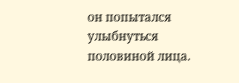он попытался улыбнуться половиной лица.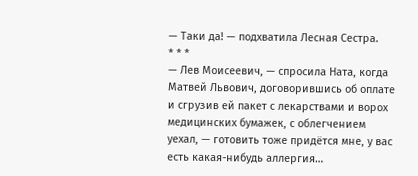— Таки да! — подхватила Лесная Сестра.
* * *
— Лев Моисеевич, — спросила Ната, когда Матвей Львович, договорившись об оплате и сгрузив ей пакет с лекарствами и ворох медицинских бумажек, с облегчением уехал, — готовить тоже придётся мне, у вас есть какая-нибудь аллергия…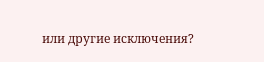или другие исключения?